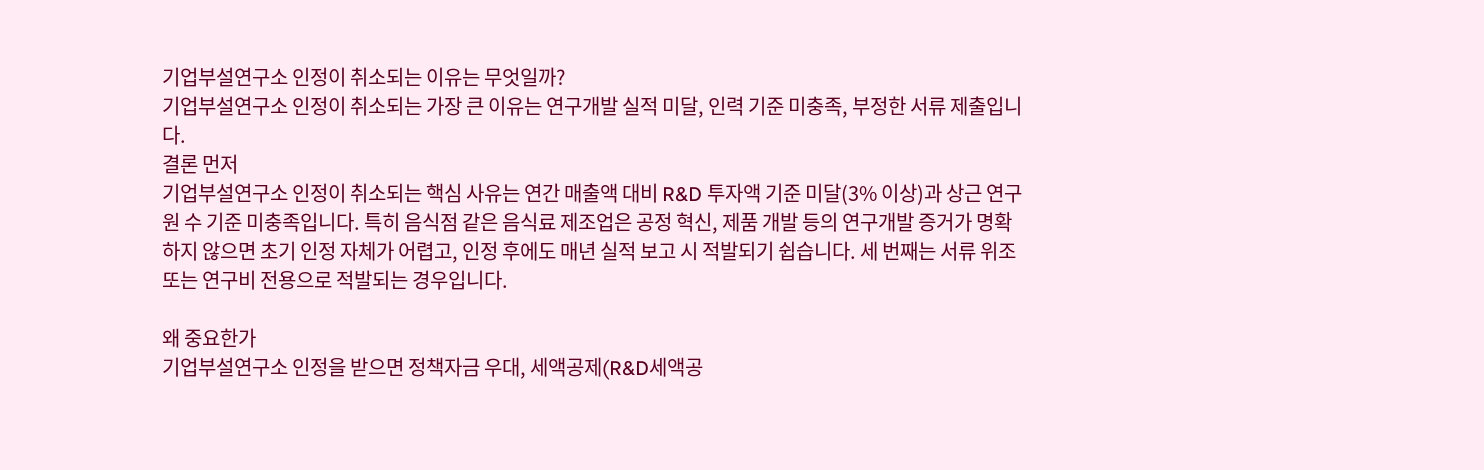기업부설연구소 인정이 취소되는 이유는 무엇일까?
기업부설연구소 인정이 취소되는 가장 큰 이유는 연구개발 실적 미달, 인력 기준 미충족, 부정한 서류 제출입니다.
결론 먼저
기업부설연구소 인정이 취소되는 핵심 사유는 연간 매출액 대비 R&D 투자액 기준 미달(3% 이상)과 상근 연구원 수 기준 미충족입니다. 특히 음식점 같은 음식료 제조업은 공정 혁신, 제품 개발 등의 연구개발 증거가 명확하지 않으면 초기 인정 자체가 어렵고, 인정 후에도 매년 실적 보고 시 적발되기 쉽습니다. 세 번째는 서류 위조 또는 연구비 전용으로 적발되는 경우입니다.

왜 중요한가
기업부설연구소 인정을 받으면 정책자금 우대, 세액공제(R&D세액공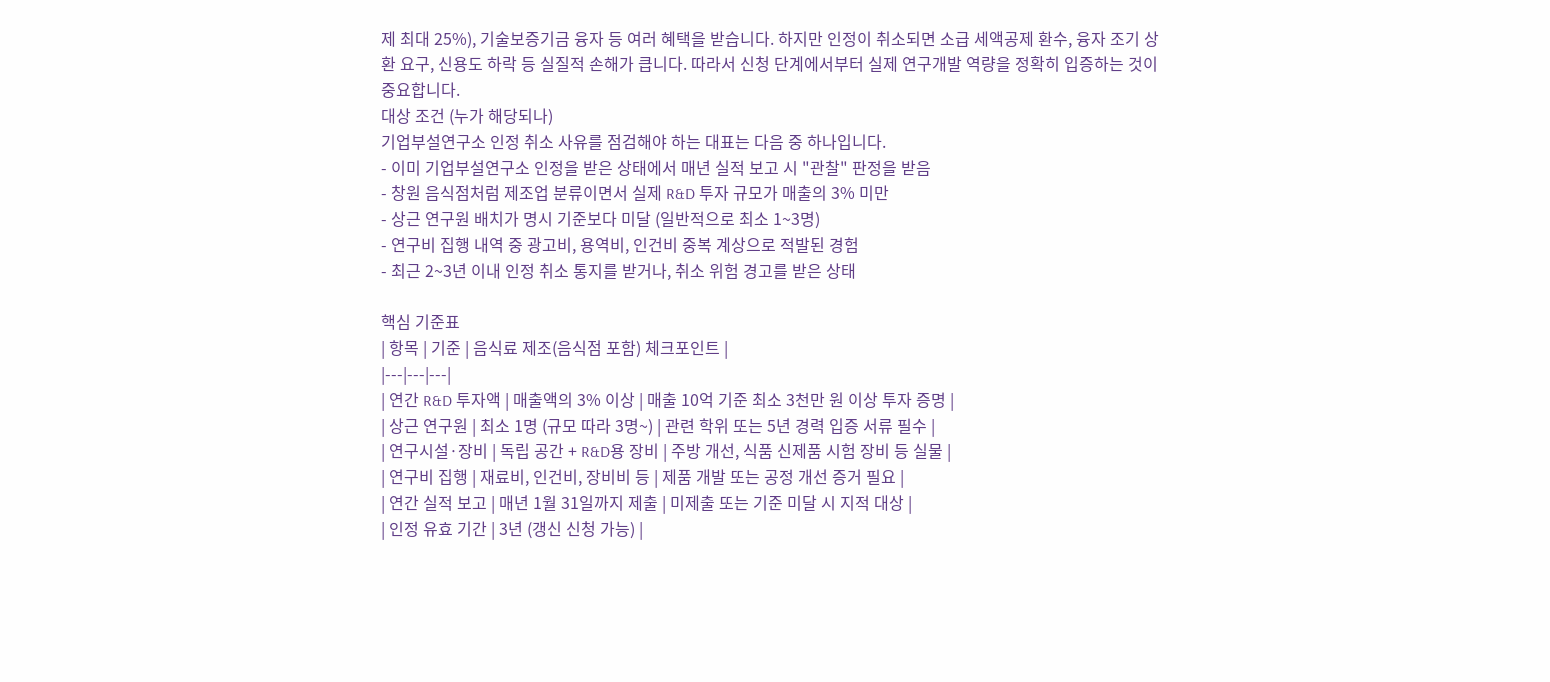제 최대 25%), 기술보증기금 융자 등 여러 혜택을 받습니다. 하지만 인정이 취소되면 소급 세액공제 환수, 융자 조기 상환 요구, 신용도 하락 등 실질적 손해가 큽니다. 따라서 신청 단계에서부터 실제 연구개발 역량을 정확히 입증하는 것이 중요합니다.
대상 조건 (누가 해당되나)
기업부설연구소 인정 취소 사유를 점검해야 하는 대표는 다음 중 하나입니다.
- 이미 기업부설연구소 인정을 받은 상태에서 매년 실적 보고 시 "관찰" 판정을 받음
- 창원 음식점처럼 제조업 분류이면서 실제 R&D 투자 규모가 매출의 3% 미만
- 상근 연구원 배치가 명시 기준보다 미달 (일반적으로 최소 1~3명)
- 연구비 집행 내역 중 광고비, 용역비, 인건비 중복 계상으로 적발된 경험
- 최근 2~3년 이내 인정 취소 통지를 받거나, 취소 위험 경고를 받은 상태

핵심 기준표
| 항목 | 기준 | 음식료 제조(음식점 포함) 체크포인트 |
|---|---|---|
| 연간 R&D 투자액 | 매출액의 3% 이상 | 매출 10억 기준 최소 3천만 원 이상 투자 증명 |
| 상근 연구원 | 최소 1명 (규모 따라 3명~) | 관련 학위 또는 5년 경력 입증 서류 필수 |
| 연구시설·장비 | 독립 공간 + R&D용 장비 | 주방 개선, 식품 신제품 시험 장비 등 실물 |
| 연구비 집행 | 재료비, 인건비, 장비비 등 | 제품 개발 또는 공정 개선 증거 필요 |
| 연간 실적 보고 | 매년 1월 31일까지 제출 | 미제출 또는 기준 미달 시 지적 대상 |
| 인정 유효 기간 | 3년 (갱신 신청 가능) |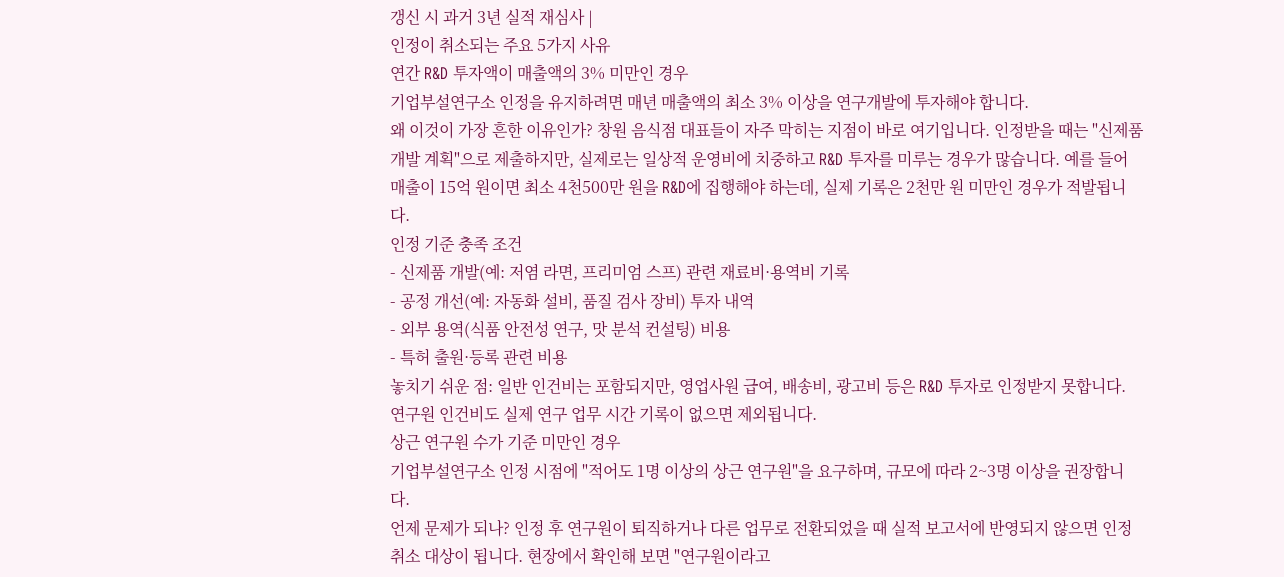갱신 시 과거 3년 실적 재심사 |
인정이 취소되는 주요 5가지 사유
연간 R&D 투자액이 매출액의 3% 미만인 경우
기업부설연구소 인정을 유지하려면 매년 매출액의 최소 3% 이상을 연구개발에 투자해야 합니다.
왜 이것이 가장 흔한 이유인가? 창원 음식점 대표들이 자주 막히는 지점이 바로 여기입니다. 인정받을 때는 "신제품 개발 계획"으로 제출하지만, 실제로는 일상적 운영비에 치중하고 R&D 투자를 미루는 경우가 많습니다. 예를 들어 매출이 15억 원이면 최소 4천500만 원을 R&D에 집행해야 하는데, 실제 기록은 2천만 원 미만인 경우가 적발됩니다.
인정 기준 충족 조건
- 신제품 개발(예: 저염 라면, 프리미엄 스프) 관련 재료비·용역비 기록
- 공정 개선(예: 자동화 설비, 품질 검사 장비) 투자 내역
- 외부 용역(식품 안전성 연구, 맛 분석 컨설팅) 비용
- 특허 출원·등록 관련 비용
놓치기 쉬운 점: 일반 인건비는 포함되지만, 영업사원 급여, 배송비, 광고비 등은 R&D 투자로 인정받지 못합니다. 연구원 인건비도 실제 연구 업무 시간 기록이 없으면 제외됩니다.
상근 연구원 수가 기준 미만인 경우
기업부설연구소 인정 시점에 "적어도 1명 이상의 상근 연구원"을 요구하며, 규모에 따라 2~3명 이상을 권장합니다.
언제 문제가 되나? 인정 후 연구원이 퇴직하거나 다른 업무로 전환되었을 때 실적 보고서에 반영되지 않으면 인정 취소 대상이 됩니다. 현장에서 확인해 보면 "연구원이라고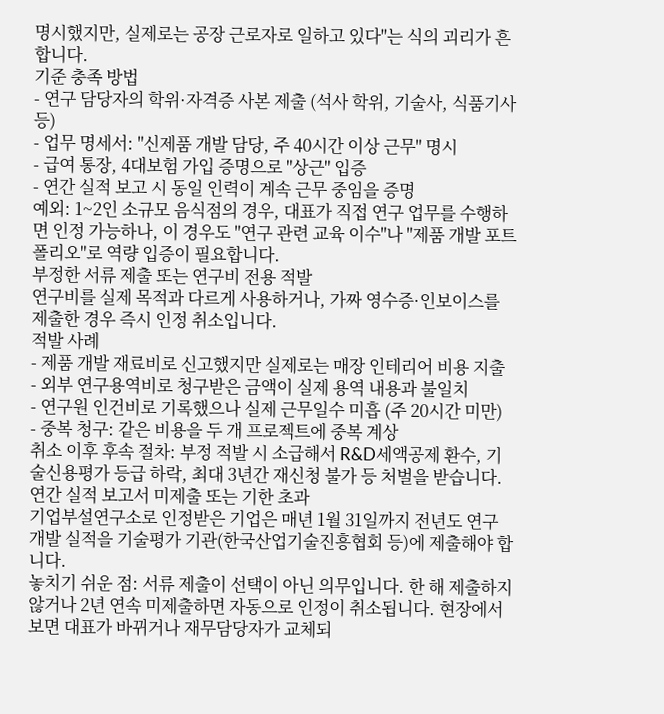명시했지만, 실제로는 공장 근로자로 일하고 있다"는 식의 괴리가 흔합니다.
기준 충족 방법
- 연구 담당자의 학위·자격증 사본 제출 (석사 학위, 기술사, 식품기사 등)
- 업무 명세서: "신제품 개발 담당, 주 40시간 이상 근무" 명시
- 급여 통장, 4대보험 가입 증명으로 "상근" 입증
- 연간 실적 보고 시 동일 인력이 계속 근무 중임을 증명
예외: 1~2인 소규모 음식점의 경우, 대표가 직접 연구 업무를 수행하면 인정 가능하나, 이 경우도 "연구 관련 교육 이수"나 "제품 개발 포트폴리오"로 역량 입증이 필요합니다.
부정한 서류 제출 또는 연구비 전용 적발
연구비를 실제 목적과 다르게 사용하거나, 가짜 영수증·인보이스를 제출한 경우 즉시 인정 취소입니다.
적발 사례
- 제품 개발 재료비로 신고했지만 실제로는 매장 인테리어 비용 지출
- 외부 연구용역비로 청구받은 금액이 실제 용역 내용과 불일치
- 연구원 인건비로 기록했으나 실제 근무일수 미흡 (주 20시간 미만)
- 중복 청구: 같은 비용을 두 개 프로젝트에 중복 계상
취소 이후 후속 절차: 부정 적발 시 소급해서 R&D세액공제 환수, 기술신용평가 등급 하락, 최대 3년간 재신청 불가 등 처벌을 받습니다.
연간 실적 보고서 미제출 또는 기한 초과
기업부설연구소로 인정받은 기업은 매년 1월 31일까지 전년도 연구개발 실적을 기술평가 기관(한국산업기술진흥협회 등)에 제출해야 합니다.
놓치기 쉬운 점: 서류 제출이 선택이 아닌 의무입니다. 한 해 제출하지 않거나 2년 연속 미제출하면 자동으로 인정이 취소됩니다. 현장에서 보면 대표가 바뀌거나 재무담당자가 교체되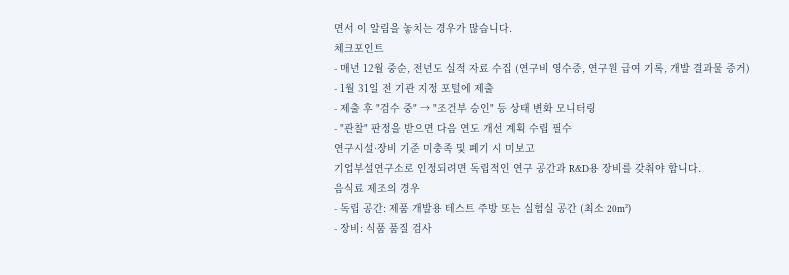면서 이 알림을 놓치는 경우가 많습니다.
체크포인트
- 매년 12월 중순, 전년도 실적 자료 수집 (연구비 영수증, 연구원 급여 기록, 개발 결과물 증거)
- 1월 31일 전 기관 지정 포털에 제출
- 제출 후 "검수 중" → "조건부 승인" 등 상태 변화 모니터링
- "관찰" 판정을 받으면 다음 연도 개선 계획 수립 필수
연구시설·장비 기준 미충족 및 폐기 시 미보고
기업부설연구소로 인정되려면 독립적인 연구 공간과 R&D용 장비를 갖춰야 합니다.
음식료 제조의 경우
- 독립 공간: 제품 개발용 테스트 주방 또는 실험실 공간 (최소 20m²)
- 장비: 식품 품질 검사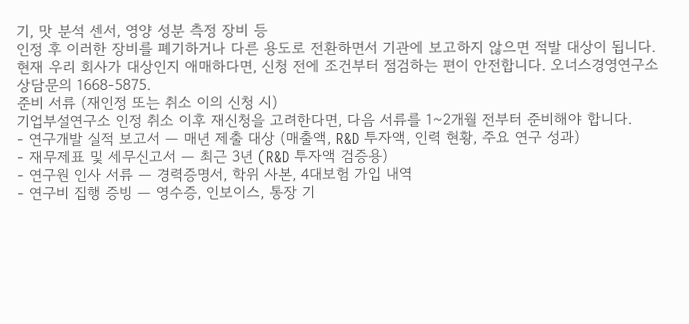기, 맛 분석 센서, 영양 성분 측정 장비 등
인정 후 이러한 장비를 폐기하거나 다른 용도로 전환하면서 기관에 보고하지 않으면 적발 대상이 됩니다.
현재 우리 회사가 대상인지 애매하다면, 신청 전에 조건부터 점검하는 편이 안전합니다. 오너스경영연구소 상담문의 1668-5875.
준비 서류 (재인정 또는 취소 이의 신청 시)
기업부설연구소 인정 취소 이후 재신청을 고려한다면, 다음 서류를 1~2개월 전부터 준비해야 합니다.
- 연구개발 실적 보고서 — 매년 제출 대상 (매출액, R&D 투자액, 인력 현황, 주요 연구 성과)
- 재무제표 및 세무신고서 — 최근 3년 (R&D 투자액 검증용)
- 연구원 인사 서류 — 경력증명서, 학위 사본, 4대보험 가입 내역
- 연구비 집행 증빙 — 영수증, 인보이스, 통장 기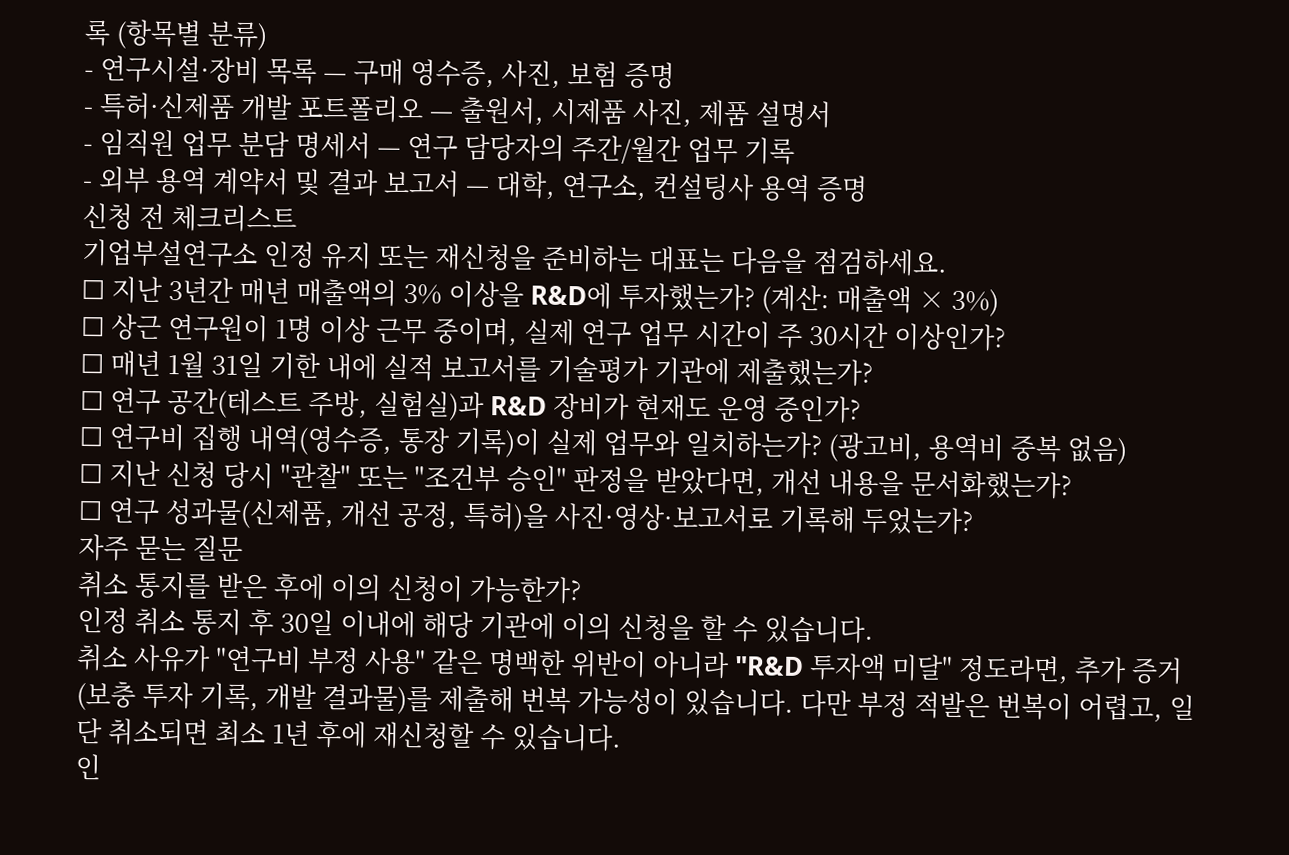록 (항목별 분류)
- 연구시설·장비 목록 — 구매 영수증, 사진, 보험 증명
- 특허·신제품 개발 포트폴리오 — 출원서, 시제품 사진, 제품 설명서
- 임직원 업무 분담 명세서 — 연구 담당자의 주간/월간 업무 기록
- 외부 용역 계약서 및 결과 보고서 — 대학, 연구소, 컨설팅사 용역 증명
신청 전 체크리스트
기업부설연구소 인정 유지 또는 재신청을 준비하는 대표는 다음을 점검하세요.
☐ 지난 3년간 매년 매출액의 3% 이상을 R&D에 투자했는가? (계산: 매출액 × 3%)
☐ 상근 연구원이 1명 이상 근무 중이며, 실제 연구 업무 시간이 주 30시간 이상인가?
☐ 매년 1월 31일 기한 내에 실적 보고서를 기술평가 기관에 제출했는가?
☐ 연구 공간(테스트 주방, 실험실)과 R&D 장비가 현재도 운영 중인가?
☐ 연구비 집행 내역(영수증, 통장 기록)이 실제 업무와 일치하는가? (광고비, 용역비 중복 없음)
☐ 지난 신청 당시 "관찰" 또는 "조건부 승인" 판정을 받았다면, 개선 내용을 문서화했는가?
☐ 연구 성과물(신제품, 개선 공정, 특허)을 사진·영상·보고서로 기록해 두었는가?
자주 묻는 질문
취소 통지를 받은 후에 이의 신청이 가능한가?
인정 취소 통지 후 30일 이내에 해당 기관에 이의 신청을 할 수 있습니다.
취소 사유가 "연구비 부정 사용" 같은 명백한 위반이 아니라 "R&D 투자액 미달" 정도라면, 추가 증거(보충 투자 기록, 개발 결과물)를 제출해 번복 가능성이 있습니다. 다만 부정 적발은 번복이 어렵고, 일단 취소되면 최소 1년 후에 재신청할 수 있습니다.
인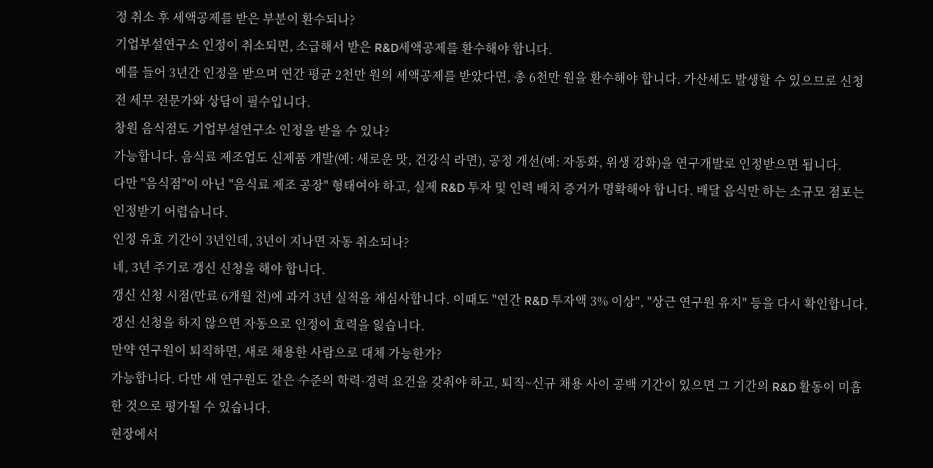정 취소 후 세액공제를 받은 부분이 환수되나?
기업부설연구소 인정이 취소되면, 소급해서 받은 R&D세액공제를 환수해야 합니다.
예를 들어 3년간 인정을 받으며 연간 평균 2천만 원의 세액공제를 받았다면, 총 6천만 원을 환수해야 합니다. 가산세도 발생할 수 있으므로 신청 전 세무 전문가와 상담이 필수입니다.
창원 음식점도 기업부설연구소 인정을 받을 수 있나?
가능합니다. 음식료 제조업도 신제품 개발(예: 새로운 맛, 건강식 라면), 공정 개선(예: 자동화, 위생 강화)을 연구개발로 인정받으면 됩니다.
다만 "음식점"이 아닌 "음식료 제조 공장" 형태여야 하고, 실제 R&D 투자 및 인력 배치 증거가 명확해야 합니다. 배달 음식만 하는 소규모 점포는 인정받기 어렵습니다.
인정 유효 기간이 3년인데, 3년이 지나면 자동 취소되나?
네, 3년 주기로 갱신 신청을 해야 합니다.
갱신 신청 시점(만료 6개월 전)에 과거 3년 실적을 재심사합니다. 이때도 "연간 R&D 투자액 3% 이상", "상근 연구원 유지" 등을 다시 확인합니다. 갱신 신청을 하지 않으면 자동으로 인정이 효력을 잃습니다.
만약 연구원이 퇴직하면, 새로 채용한 사람으로 대체 가능한가?
가능합니다. 다만 새 연구원도 같은 수준의 학력·경력 요건을 갖춰야 하고, 퇴직~신규 채용 사이 공백 기간이 있으면 그 기간의 R&D 활동이 미흡한 것으로 평가될 수 있습니다.
현장에서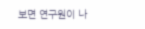보면 연구원이 나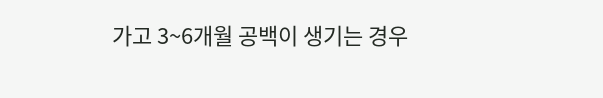가고 3~6개월 공백이 생기는 경우